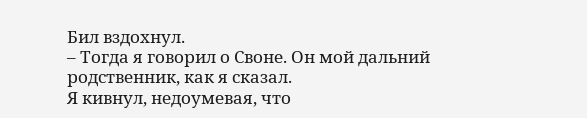Бил вздохнул.
– Тогда я говорил о Своне. Он мой дальний родственник, как я сказал.
Я кивнул, недоумевая, что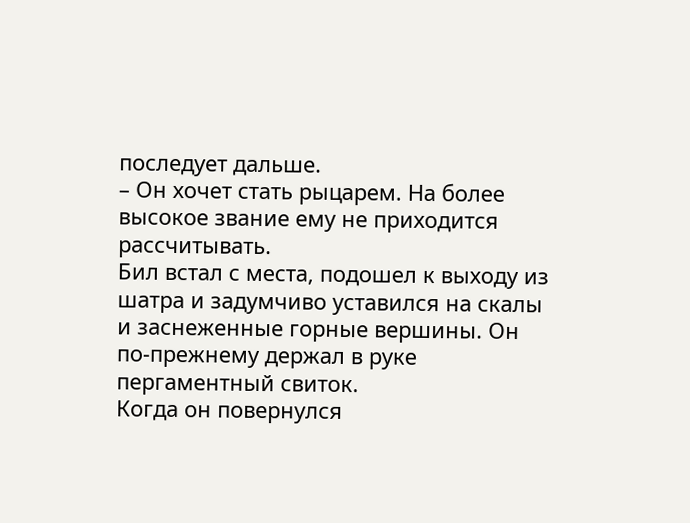последует дальше.
– Он хочет стать рыцарем. На более высокое звание ему не приходится рассчитывать.
Бил встал с места, подошел к выходу из шатра и задумчиво уставился на скалы и заснеженные горные вершины. Он по-прежнему держал в руке пергаментный свиток.
Когда он повернулся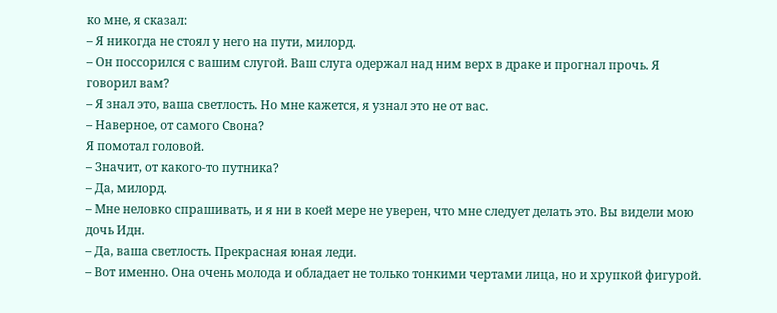ко мне, я сказал:
– Я никогда не стоял у него на пути, милорд.
– Он поссорился с вашим слугой. Ваш слуга одержал над ним верх в драке и прогнал прочь. Я говорил вам?
– Я знал это, ваша светлость. Но мне кажется, я узнал это не от вас.
– Наверное, от самого Свона?
Я помотал головой.
– Значит, от какого-то путника?
– Да, милорд.
– Мне неловко спрашивать, и я ни в коей мере не уверен, что мне следует делать это. Вы видели мою дочь Идн.
– Да, ваша светлость. Прекрасная юная леди.
– Вот именно. Она очень молода и обладает не только тонкими чертами лица, но и хрупкой фигурой.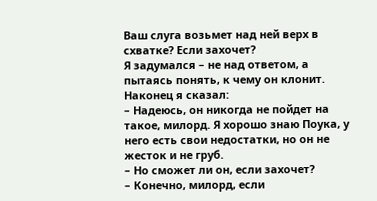Ваш слуга возьмет над ней верх в схватке? Если захочет?
Я задумался – не над ответом, а пытаясь понять, к чему он клонит. Наконец я сказал:
– Надеюсь, он никогда не пойдет на такое, милорд. Я хорошо знаю Поука, у него есть свои недостатки, но он не жесток и не груб.
– Но сможет ли он, если захочет?
– Конечно, милорд, если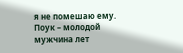я не помешаю ему. Поук – молодой мужчина лет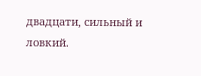двадцати, сильный и ловкий.